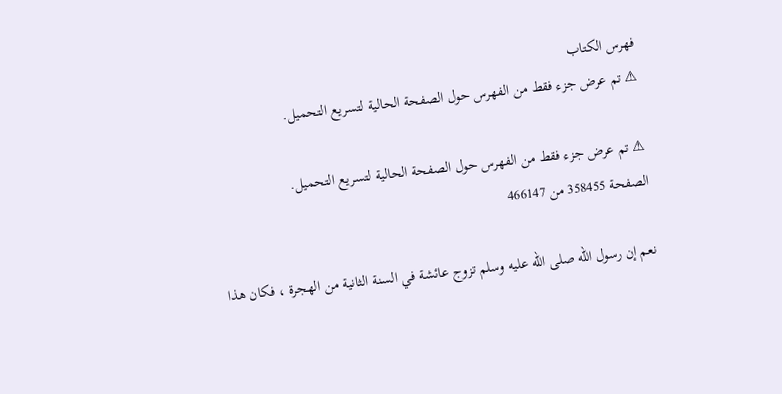فهرس الكتاب
⚠ تم عرض جزء فقط من الفهرس حول الصفحة الحالية لتسريع التحميل.

⚠ تم عرض جزء فقط من الفهرس حول الصفحة الحالية لتسريع التحميل.
الصفحة 358455 من 466147

نعم إن رسول الله صلى الله عليه وسلم تزوج عائشة في السنة الثانية من الهجرة ، فكان هذا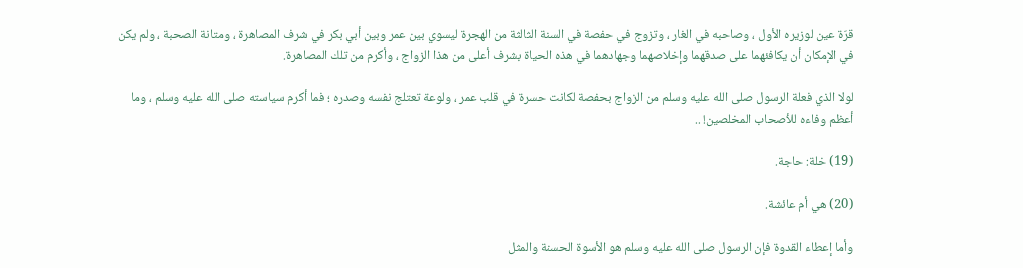قرّة عين لوزيره الأول ، وصاحبه في الغار ، وتزوج في حفصة في السنة الثالثة من الهجرة ليسوي بين عمر وبين أبي بكر في شرف المصاهرة ، ومتانة الصحبة ، ولم يكن في الإمكان أن يكافئهما على صدقهما وإخلاصهما وجهادهما في هذه الحياة بشرف أعلى من هذا الزواج ، وأكرم من تلك المصاهرة.

لولا الذي فعلة الرسول صلى الله عليه وسلم من الزواج بحفصة لكانت حسرة في قلب عمر ، ولوعة تعتلج نفسه وصدره ؛ فما أكرم سياسته صلى الله عليه وسلم ، وما أعظم وفاءه للأصحاب المخلصين! ..

(19) خلة: حاجة.

(20) هي أم عائشة.

وأما إعطاء القدوة فإن الرسول صلى الله عليه وسلم هو الأسوة الحسنة والمثل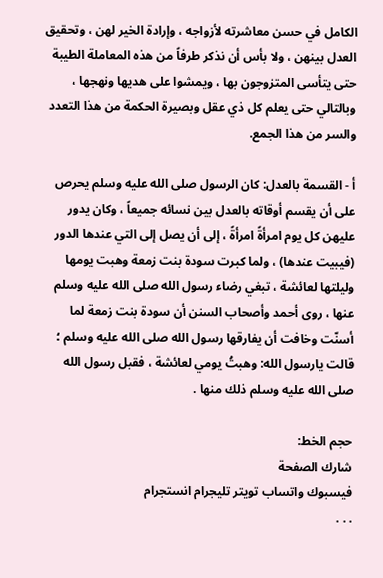الكامل في حسن معاشرته لأزواجه ، وإرادة الخير لهن ، وتحقيق العدل بينهن ، ولا بأس أن نذكر طرفاً من هذه المعاملة الطيبة حتى يتأسى المتزوجون بها ، ويمشوا على هديها ونهجها ، وبالتالي حتى يعلم كل ذي عقل وبصيرة الحكمة من هذا التعدد والسر من هذا الجمع.

أ - القسمة بالعدل: كان الرسول صلى الله عليه وسلم يحرص على أن يقسم أوقاته بالعدل بين نسائه جميعاً ، وكان يدور عليهن كل يوم امرأةً امرأةً ، إلى أن يصل إلى التي عندها الدور (فيبيت عندها) ، ولما كبرت سودة بنت زمعة وهبت يومها وليلتها لعائشة ، تبغي رضاء رسول الله صلى الله عليه وسلم عنها ، روى أحمد وأصحاب السنن أن سودة بنت زمعة لما أسنّت وخافت أن يفارقها رسول الله صلى الله عليه وسلم ؛ قالت يارسول الله: وهبتُ يومي لعائشة ، فقبل رسول الله صلى الله عليه وسلم ذلك منها .

حجم الخط:
شارك الصفحة
فيسبوك واتساب تويتر تليجرام انستجرام
. . .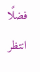فضلًا انتظر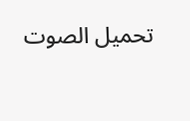تحميل الصوت